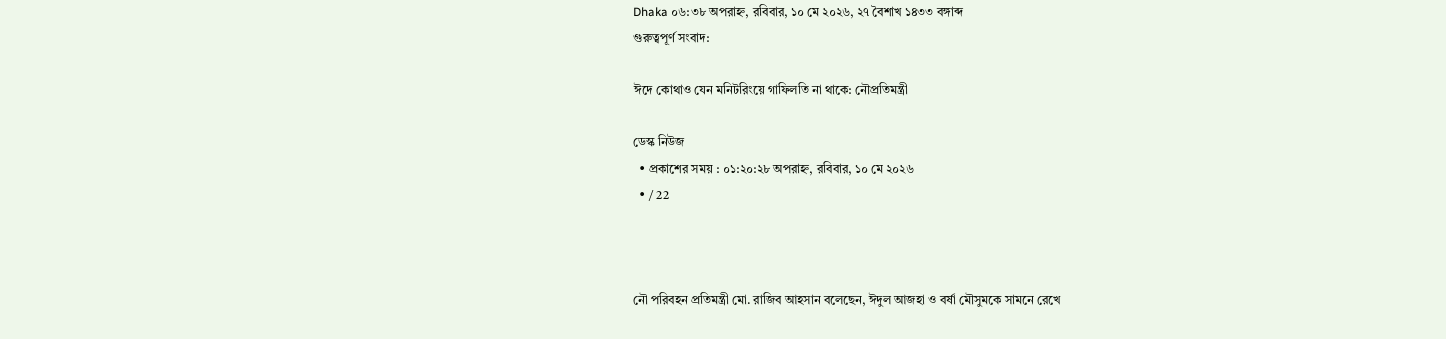Dhaka ০৬:৩৮ অপরাহ্ন, রবিবার, ১০ মে ২০২৬, ২৭ বৈশাখ ১৪৩৩ বঙ্গাব্দ
গুরুত্বপূর্ণ সংবাদ:

ঈদে কোথাও যেন মনিটরিংয়ে গাফিলতি না থাকে: নৌপ্রতিমন্ত্রী

ডেস্ক নিউজ
  • প্রকাশের সময় : ০১:২০:২৮ অপরাহ্ন, রবিবার, ১০ মে ২০২৬
  • / 22



নৌ পরিবহন প্রতিমন্ত্রী মো. রাজিব আহসান বলেছেন, ঈদুল আজহা ও বর্ষা মৌসুমকে সামনে রেখে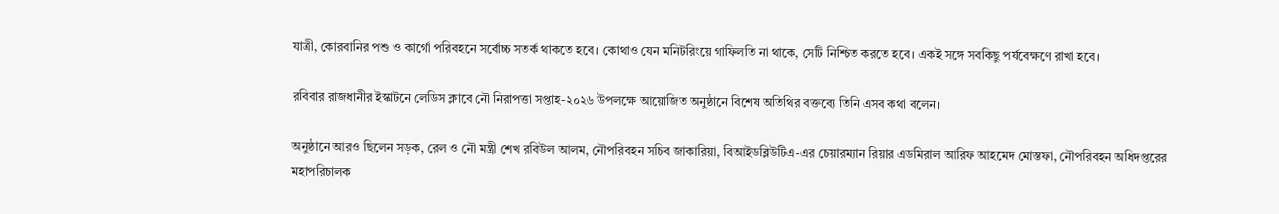যাত্রী, কোরবানির পশু ও কার্গো পরিবহনে সর্বোচ্চ সতর্ক থাকতে হবে। কোথাও যেন মনিটরিংয়ে গাফিলতি না থাকে, সেটি নিশ্চিত করতে হবে। একই সঙ্গে সবকিছু পর্যবেক্ষণে রাখা হবে।

রবিবার রাজধানীর ইস্কাটনে লেডিস ক্লাবে নৌ নিরাপত্তা সপ্তাহ-২০২৬ উপলক্ষে আয়োজিত অনুষ্ঠানে বিশেষ অতিথির বক্তব্যে তিনি এসব কথা বলেন।

অনুষ্ঠানে আরও ছিলেন সড়ক, রেল ও নৌ মন্ত্রী শেখ রবিউল আলম, নৌপরিবহন সচিব জাকারিয়া, বিআইডব্লিউটিএ-এর চেয়ারম্যান রিয়ার এডমিরাল আরিফ আহমেদ মোস্তফা, নৌপরিবহন অধিদপ্তরের মহাপরিচালক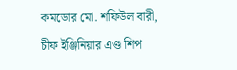কমডোর মো. শফিউল বারী, চীফ ইঞ্জিনিয়ার এণ্ড শিপ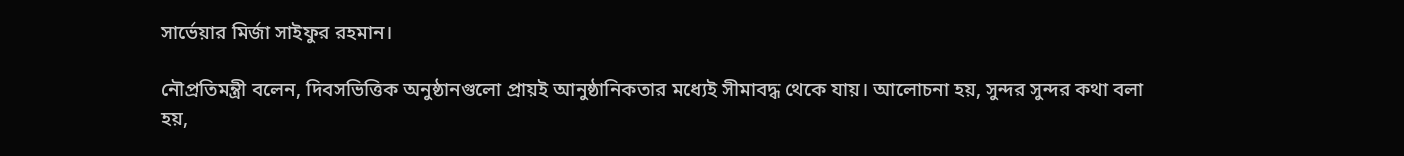সার্ভেয়ার মির্জা সাইফুর রহমান।

নৌপ্রতিমন্ত্রী বলেন, দিবসভিত্তিক অনুষ্ঠানগুলো প্রায়ই আনুষ্ঠানিকতার মধ্যেই সীমাবদ্ধ থেকে যায়। আলোচনা হয়, সুন্দর সুন্দর কথা বলা হয়,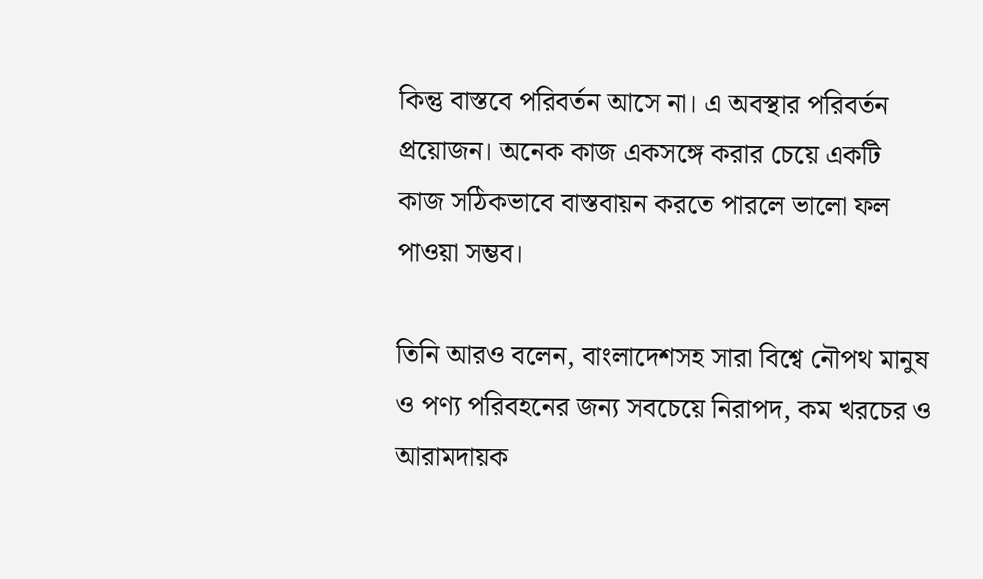কিন্তু বাস্তবে পরিবর্তন আসে না। এ অবস্থার পরিবর্তন প্রয়োজন। অনেক কাজ একসঙ্গে করার চেয়ে একটি কাজ সঠিকভাবে বাস্তবায়ন করতে পারলে ভালো ফল পাওয়া সম্ভব।

তিনি আরও বলেন, বাংলাদেশসহ সারা বিশ্বে নৌপথ মানুষ ও পণ্য পরিবহনের জন্য সবচেয়ে নিরাপদ, কম খরচের ও আরামদায়ক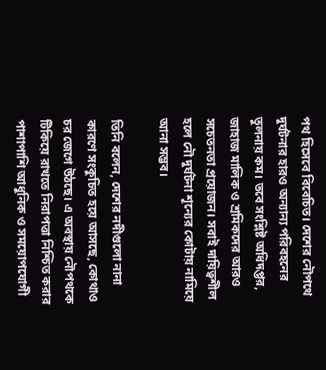পথ হিসেবে বিবেচিত। দেশের নৌপথে দুর্ঘটনার হারও অন্যান্য পরিবহনের তুলনায় কম। তবে সংশ্লিষ্ট অধিদপ্তর, জাহাজ মালিক ও শ্রমিকদের আরও সচেতনতা প্রয়োজন। সবাই দায়িত্বশীল হলে নৌ দুর্ঘটনা শূন্যের কোটায় নামিয়ে আনা সম্ভব।

তিনি বলেন, দেশের নদীগুলো নানা কারণে সংকুচিত হয়ে আসছে, কোথাও চর জেগে উঠছে। এ অবস্থায় নৌপথকে টিকিয়ে রাখতে নিরাপত্তা নিশ্চিত করার পাশাপাশি আধুনিক ও সময়োপযোগী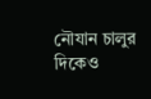নৌযান চালুর দিকেও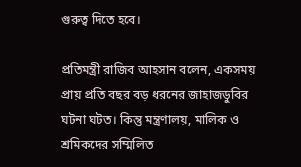গুরুত্ব দিতে হবে।

প্রতিমন্ত্রী রাজিব আহসান বলেন, একসময় প্রায় প্রতি বছর বড় ধরনের জাহাজডুবির ঘটনা ঘটত। কিন্তু মন্ত্রণালয়, মালিক ও শ্রমিকদের সম্মিলিত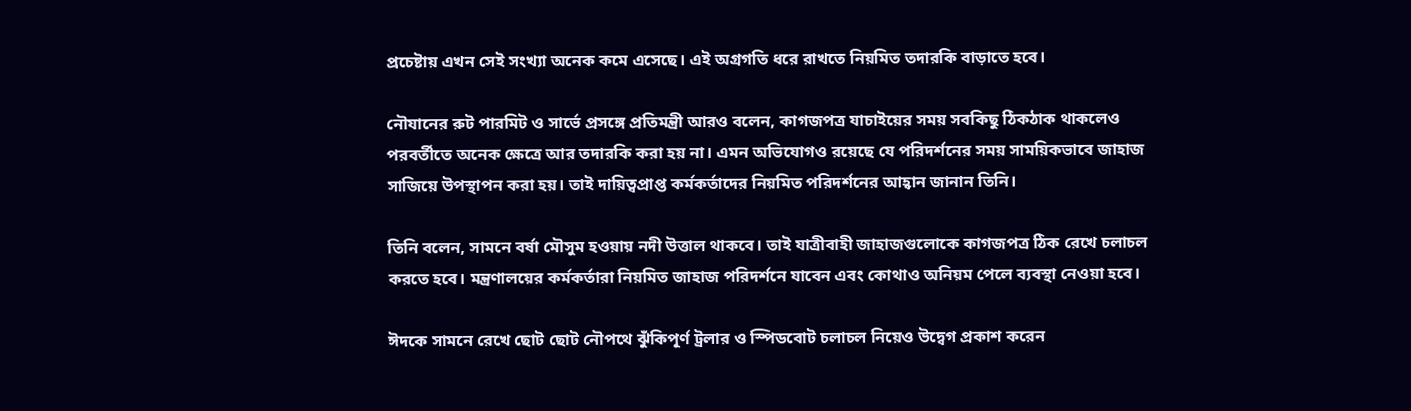প্রচেষ্টায় এখন সেই সংখ্যা অনেক কমে এসেছে। এই অগ্রগতি ধরে রাখতে নিয়মিত তদারকি বাড়াতে হবে।

নৌযানের রুট পারমিট ও সার্ভে প্রসঙ্গে প্রতিমন্ত্রী আরও বলেন, কাগজপত্র যাচাইয়ের সময় সবকিছু ঠিকঠাক থাকলেও পরবর্তীতে অনেক ক্ষেত্রে আর তদারকি করা হয় না। এমন অভিযোগও রয়েছে যে পরিদর্শনের সময় সাময়িকভাবে জাহাজ সাজিয়ে উপস্থাপন করা হয়। তাই দায়িত্বপ্রাপ্ত কর্মকর্তাদের নিয়মিত পরিদর্শনের আহ্বান জানান তিনি।

তিনি বলেন, সামনে বর্ষা মৌসুম হওয়ায় নদী উত্তাল থাকবে। তাই যাত্রীবাহী জাহাজগুলোকে কাগজপত্র ঠিক রেখে চলাচল করতে হবে। মন্ত্রণালয়ের কর্মকর্তারা নিয়মিত জাহাজ পরিদর্শনে যাবেন এবং কোথাও অনিয়ম পেলে ব্যবস্থা নেওয়া হবে।

ঈদকে সামনে রেখে ছোট ছোট নৌপথে ঝুঁকিপূর্ণ ট্রলার ও স্পিডবোট চলাচল নিয়েও উদ্বেগ প্রকাশ করেন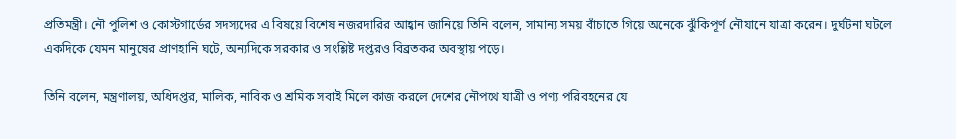প্রতিমন্ত্রী। নৌ পুলিশ ও কোস্টগার্ডের সদস্যদের এ বিষয়ে বিশেষ নজরদারির আহ্বান জানিয়ে তিনি বলেন, সামান্য সময় বাঁচাতে গিয়ে অনেকে ঝুঁকিপূর্ণ নৌযানে যাত্রা করেন। দুর্ঘটনা ঘটলে একদিকে যেমন মানুষের প্রাণহানি ঘটে, অন্যদিকে সরকার ও সংশ্লিষ্ট দপ্তরও বিব্রতকর অবস্থায় পড়ে।

তিনি বলেন, মন্ত্রণালয়, অধিদপ্তর, মালিক, নাবিক ও শ্রমিক সবাই মিলে কাজ করলে দেশের নৌপথে যাত্রী ও পণ্য পরিবহনের যে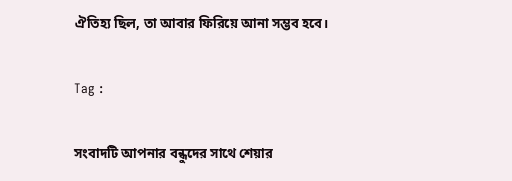ঐতিহ্য ছিল, তা আবার ফিরিয়ে আনা সম্ভব হবে।

Tag :

সংবাদটি আপনার বন্ধুদের সাথে শেয়ার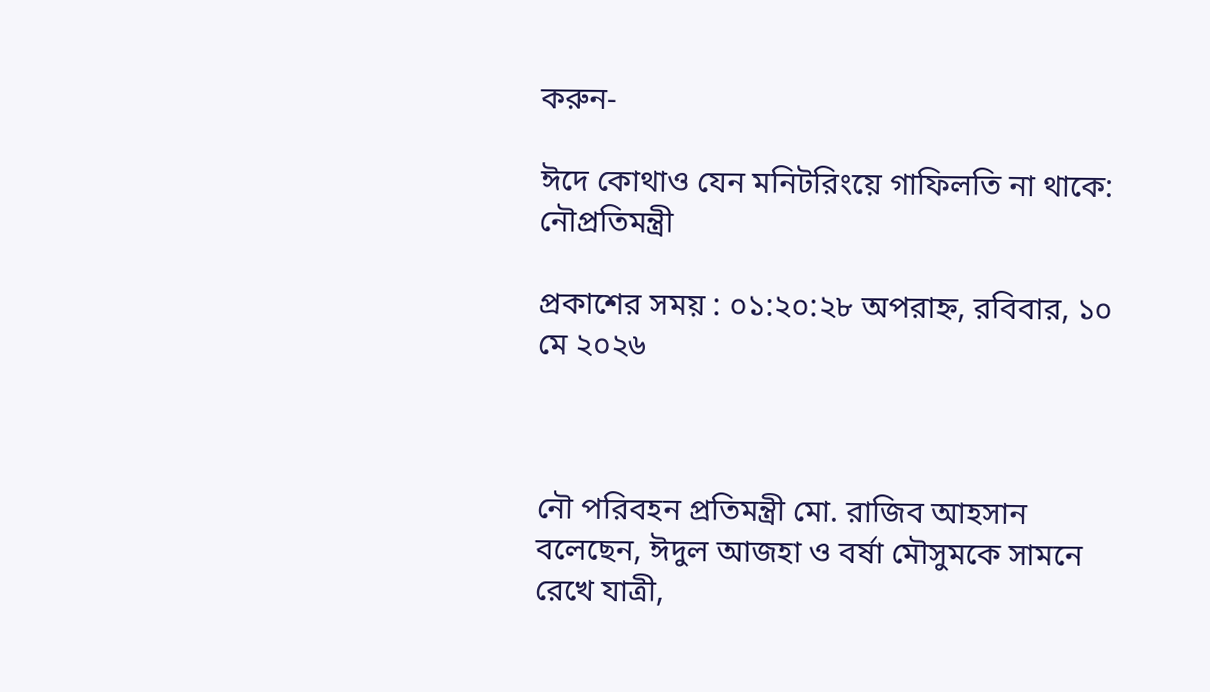করুন-

ঈদে কোথাও যেন মনিটরিংয়ে গাফিলতি না থাকে: নৌপ্রতিমন্ত্রী

প্রকাশের সময় : ০১:২০:২৮ অপরাহ্ন, রবিবার, ১০ মে ২০২৬



নৌ পরিবহন প্রতিমন্ত্রী মো. রাজিব আহসান বলেছেন, ঈদুল আজহা ও বর্ষা মৌসুমকে সামনে রেখে যাত্রী,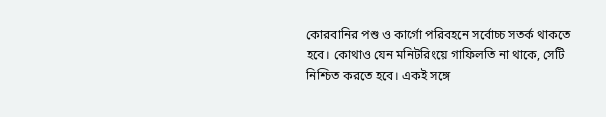কোরবানির পশু ও কার্গো পরিবহনে সর্বোচ্চ সতর্ক থাকতে হবে। কোথাও যেন মনিটরিংয়ে গাফিলতি না থাকে, সেটি নিশ্চিত করতে হবে। একই সঙ্গে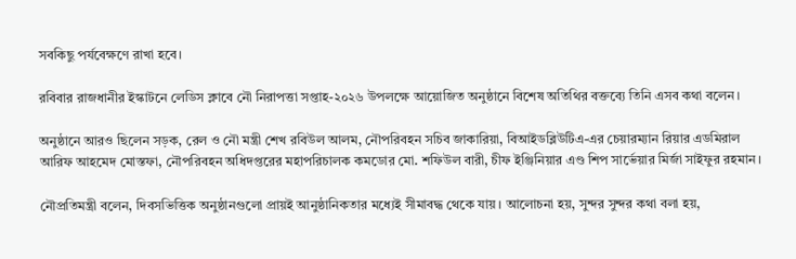সবকিছু পর্যবেক্ষণে রাখা হবে।

রবিবার রাজধানীর ইস্কাটনে লেডিস ক্লাবে নৌ নিরাপত্তা সপ্তাহ-২০২৬ উপলক্ষে আয়োজিত অনুষ্ঠানে বিশেষ অতিথির বক্তব্যে তিনি এসব কথা বলেন।

অনুষ্ঠানে আরও ছিলেন সড়ক, রেল ও নৌ মন্ত্রী শেখ রবিউল আলম, নৌপরিবহন সচিব জাকারিয়া, বিআইডব্লিউটিএ-এর চেয়ারম্যান রিয়ার এডমিরাল আরিফ আহমেদ মোস্তফা, নৌপরিবহন অধিদপ্তরের মহাপরিচালক কমডোর মো. শফিউল বারী, চীফ ইঞ্জিনিয়ার এণ্ড শিপ সার্ভেয়ার মির্জা সাইফুর রহমান।

নৌপ্রতিমন্ত্রী বলেন, দিবসভিত্তিক অনুষ্ঠানগুলো প্রায়ই আনুষ্ঠানিকতার মধ্যেই সীমাবদ্ধ থেকে যায়। আলোচনা হয়, সুন্দর সুন্দর কথা বলা হয়,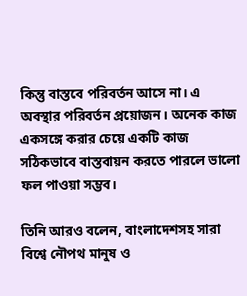কিন্তু বাস্তবে পরিবর্তন আসে না। এ অবস্থার পরিবর্তন প্রয়োজন। অনেক কাজ একসঙ্গে করার চেয়ে একটি কাজ সঠিকভাবে বাস্তবায়ন করতে পারলে ভালো ফল পাওয়া সম্ভব।

তিনি আরও বলেন, বাংলাদেশসহ সারা বিশ্বে নৌপথ মানুষ ও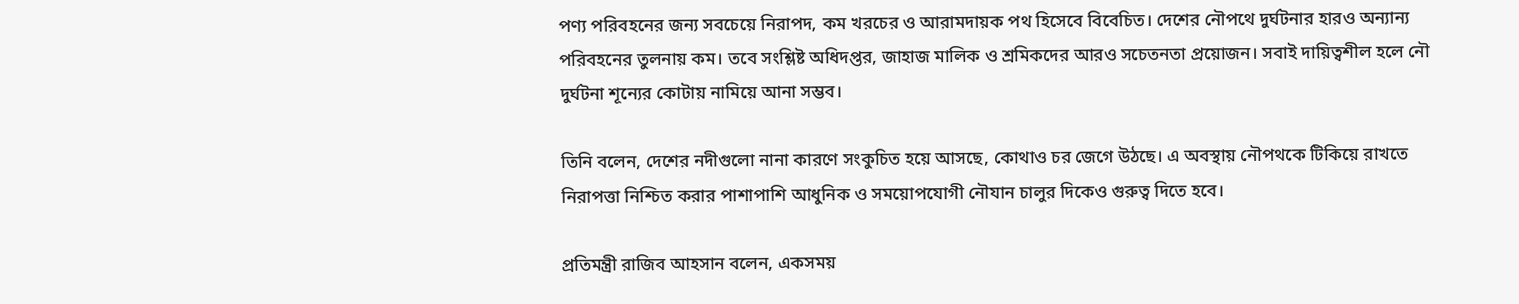পণ্য পরিবহনের জন্য সবচেয়ে নিরাপদ, কম খরচের ও আরামদায়ক পথ হিসেবে বিবেচিত। দেশের নৌপথে দুর্ঘটনার হারও অন্যান্য পরিবহনের তুলনায় কম। তবে সংশ্লিষ্ট অধিদপ্তর, জাহাজ মালিক ও শ্রমিকদের আরও সচেতনতা প্রয়োজন। সবাই দায়িত্বশীল হলে নৌ দুর্ঘটনা শূন্যের কোটায় নামিয়ে আনা সম্ভব।

তিনি বলেন, দেশের নদীগুলো নানা কারণে সংকুচিত হয়ে আসছে, কোথাও চর জেগে উঠছে। এ অবস্থায় নৌপথকে টিকিয়ে রাখতে নিরাপত্তা নিশ্চিত করার পাশাপাশি আধুনিক ও সময়োপযোগী নৌযান চালুর দিকেও গুরুত্ব দিতে হবে।

প্রতিমন্ত্রী রাজিব আহসান বলেন, একসময়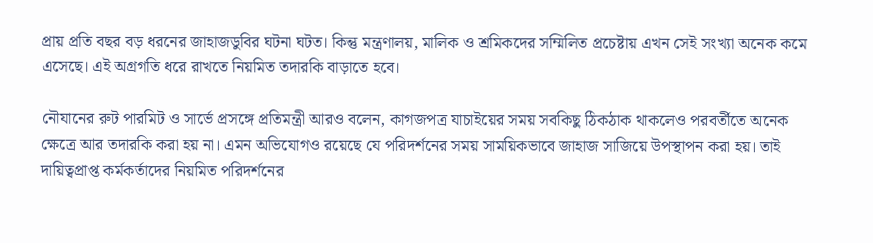প্রায় প্রতি বছর বড় ধরনের জাহাজডুবির ঘটনা ঘটত। কিন্তু মন্ত্রণালয়, মালিক ও শ্রমিকদের সম্মিলিত প্রচেষ্টায় এখন সেই সংখ্যা অনেক কমে এসেছে। এই অগ্রগতি ধরে রাখতে নিয়মিত তদারকি বাড়াতে হবে।

নৌযানের রুট পারমিট ও সার্ভে প্রসঙ্গে প্রতিমন্ত্রী আরও বলেন, কাগজপত্র যাচাইয়ের সময় সবকিছু ঠিকঠাক থাকলেও পরবর্তীতে অনেক ক্ষেত্রে আর তদারকি করা হয় না। এমন অভিযোগও রয়েছে যে পরিদর্শনের সময় সাময়িকভাবে জাহাজ সাজিয়ে উপস্থাপন করা হয়। তাই দায়িত্বপ্রাপ্ত কর্মকর্তাদের নিয়মিত পরিদর্শনের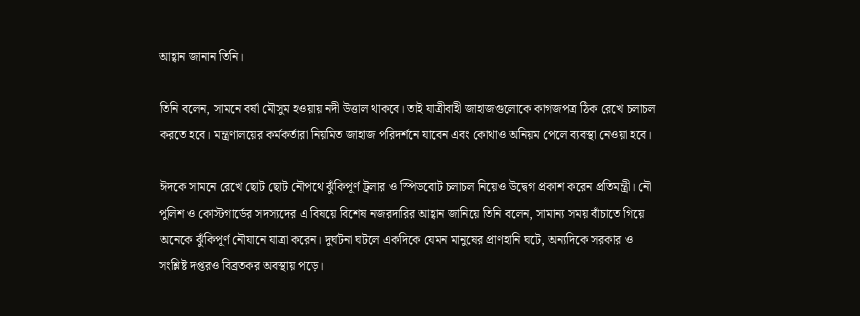আহ্বান জানান তিনি।

তিনি বলেন, সামনে বর্ষা মৌসুম হওয়ায় নদী উত্তাল থাকবে। তাই যাত্রীবাহী জাহাজগুলোকে কাগজপত্র ঠিক রেখে চলাচল করতে হবে। মন্ত্রণালয়ের কর্মকর্তারা নিয়মিত জাহাজ পরিদর্শনে যাবেন এবং কোথাও অনিয়ম পেলে ব্যবস্থা নেওয়া হবে।

ঈদকে সামনে রেখে ছোট ছোট নৌপথে ঝুঁকিপূর্ণ ট্রলার ও স্পিডবোট চলাচল নিয়েও উদ্বেগ প্রকাশ করেন প্রতিমন্ত্রী। নৌ পুলিশ ও কোস্টগার্ডের সদস্যদের এ বিষয়ে বিশেষ নজরদারির আহ্বান জানিয়ে তিনি বলেন, সামান্য সময় বাঁচাতে গিয়ে অনেকে ঝুঁকিপূর্ণ নৌযানে যাত্রা করেন। দুর্ঘটনা ঘটলে একদিকে যেমন মানুষের প্রাণহানি ঘটে, অন্যদিকে সরকার ও সংশ্লিষ্ট দপ্তরও বিব্রতকর অবস্থায় পড়ে।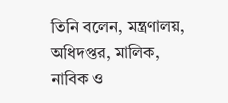তিনি বলেন, মন্ত্রণালয়, অধিদপ্তর, মালিক, নাবিক ও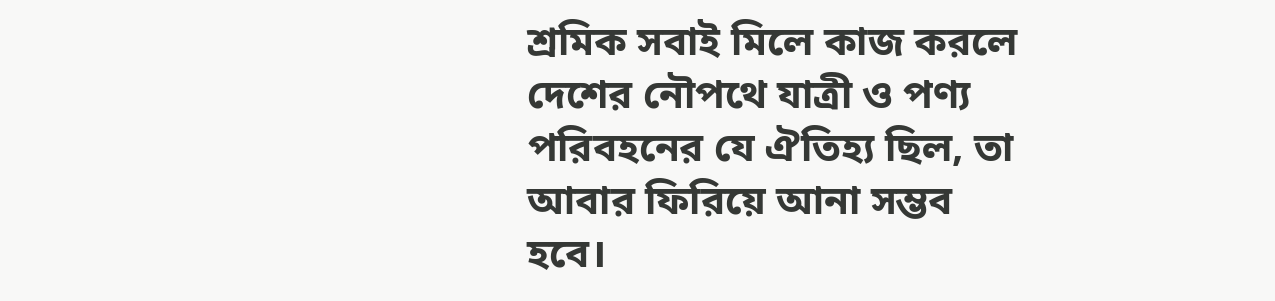শ্রমিক সবাই মিলে কাজ করলে দেশের নৌপথে যাত্রী ও পণ্য পরিবহনের যে ঐতিহ্য ছিল, তা আবার ফিরিয়ে আনা সম্ভব হবে।